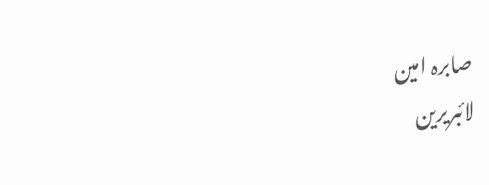صابرہ امین
لائبریرین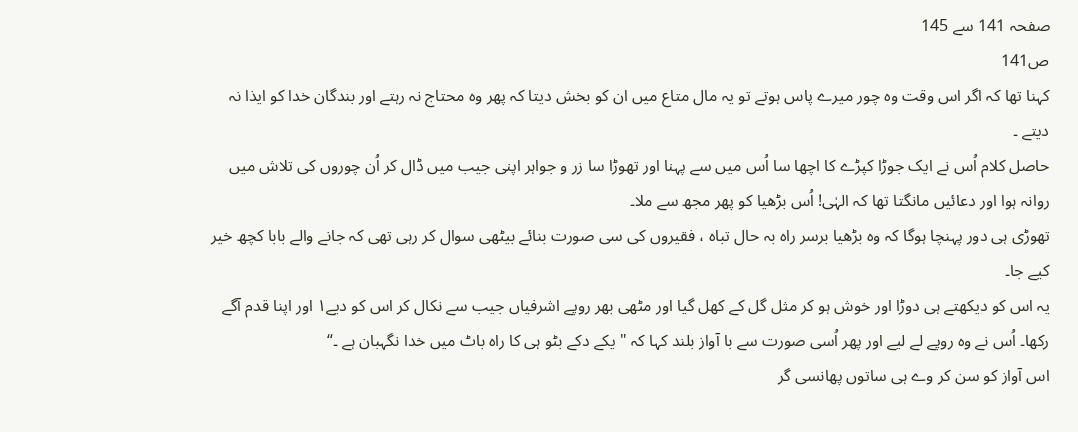صفحہ 141 سے 145
ص141
کہنا تھا کہ اگر اس وقت وہ چور میرے پاس ہوتے تو یہ مال متاع میں ان کو بخش دیتا کہ پهر وہ محتاج نہ رہتے اور بندگان خدا کو ایذا نہ دیتے ۔
حاصل کلام اُس نے ایک جوڑا کپڑے کا اچھا سا اُس میں سے پہنا اور تھوڑا سا زر و جواہر اپنی جیب میں ڈال کر اُن چوروں کی تلاش میں روانہ ہوا اور دعائیں مانگتا تھا کہ الہٰی! اُس بڑھیا کو پھر مجھ سے ملا۔
تھوڑی ہی دور پہنچا ہوگا کہ وه بڑھيا برسر راه بہ حال تباه ، فقیروں کی سی صورت بنائے بیٹھی سوال کر رہی تھی کہ جانے والے بابا کچھ خیر کیے جا۔
یہ اس کو دیکھتے ہی دوڑا اور خوش ہو کر مثل گل کے کھل گیا اور مٹھی بھر روپے اشرفیاں جیب سے نکال کر اس کو دیے۱ اور اپنا قدم آگے رکھا۔ اُس نے وہ روپے لے لیے اور پھر اُسی صورت سے با آواز بلند کہا کہ " یکے دکے بٹو ہی کا راه باٹ میں خدا نگہبان ہے ۔“
اس آواز کو سن کر وے ہی ساتوں پهانسی گر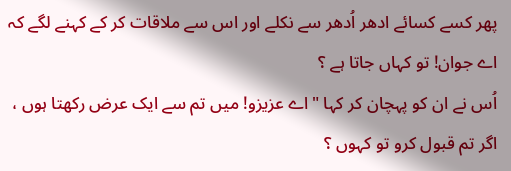پھر کسے کسائے ادهر اُدهر سے نکلے اور اس سے ملاقات کر کے کہنے لگے کہ اے جوان! تو کہاں جاتا ہے ؟
اُس نے ان کو پہچان کر کہا "اے عزیزو! میں تم سے ایک عرض رکھتا ہوں ، اگر تم قبول کرو تو کہوں ؟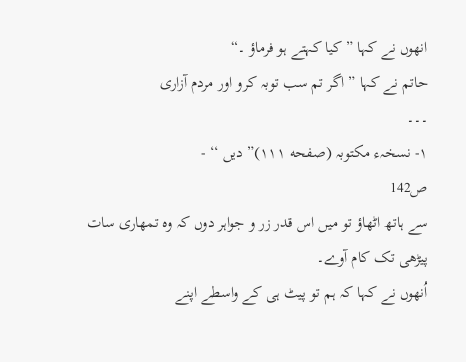انھوں نے کہا ” کیا کہتے ہو فرماؤ ۔“
حاتم نے کہا ” اگر تم سب توبہ کرو اور مردم آزاری
۔۔۔
۱- نسخہء مكتوبہ (صفحه ۱۱۱)” دیں ‘‘ -
ص142
سے ہاتھ اٹھاؤ تو میں اس قدر زر و جواہر دوں کہ وه تمهاری سات پیڑھی تک کام آوے۔
اُنھوں نے کہا کہ ہم تو پیٹ ہی کے واسطے اپنے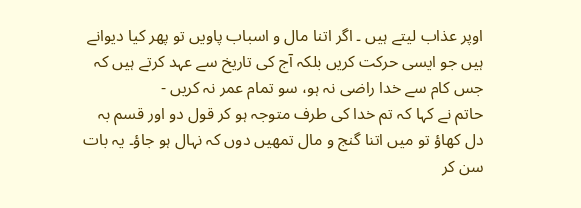اوپر عذاب لیتے ہیں ۔ اگر اتنا مال و اسباب پاویں تو پھر کیا دیوانے ہیں جو ایسی حرکت کریں بلکہ آج کی تاریخ سے عہد کرتے ہیں کہ جس کام سے خدا راضی نہ ہو، سو تمام عمر نہ کریں -
حاتم نے کہا کہ تم خدا کی طرف متوجہ ہو کر قول دو اور قسم بہ دل کھاؤ تو میں اتنا گنج و مال تمھیں دوں کہ نہال ہو جاؤ۔ یہ بات سن کر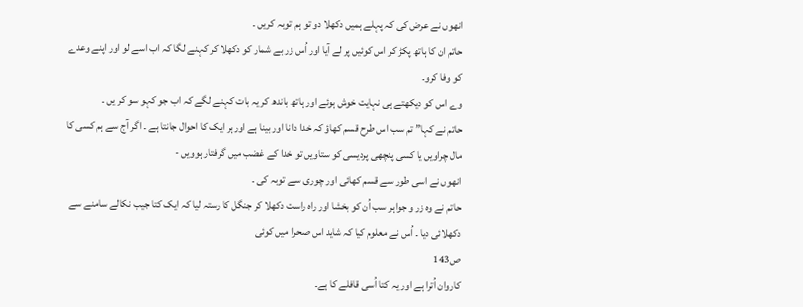انھوں نے عرض کی کہ پہلے ہمیں دکھلا دو تو ہم توبہ کریں ۔
حاتم ان کا ہاتھ پکڑ کر اس کوئیں پر لے آیا اور اُس زر بے شمار کو دکھلا کر کہنے لگا کہ اب اسے لو اور اپنے وعدے کو وفا کرو۔
وے اس کو دیکھتے ہی نہایت خوش ہوئے اور ہاتھ باندھ کر یہ بات کہنے لگے کہ اب جو کہو سو کر یں ۔
حاتم نے کہا” تم سب اس طرح قسم کھاؤ کہ خدا دانا اور بینا ہے اورہر ایک کا احوال جانتا ہے ۔ اگر آج سے ہم کسی کا مال چراویں یا کسی پنچھی پردیسی کو ستاویں تو خدا کے غضب میں گرفتار ہوویں -
انھوں نے اسی طور سے قسم کھائی اور چوری سے توبہ کی ۔
حاتم نے وه زر و جواہر سب اُن کو بخشا اور راہ راست دکھلا کر جنگل کا رستہ ليا کہ ایک کتا جیب نکالے سامنے سے دکھلائی دیا ۔ اُس نے معلوم کیا کہ شاید اس صحرا میں کوئی
ص143
کاروان اُترا ہے اور یہ كتا اُسی قافلے کا ہے۔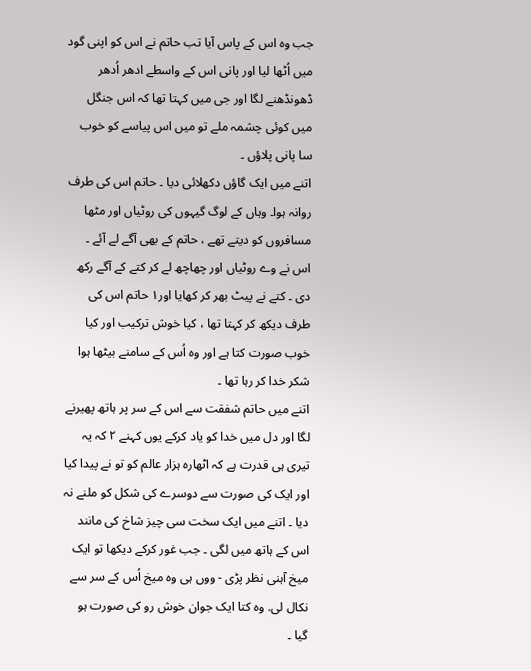جب وہ اس کے پاس آیا تب حاتم نے اس کو اپنی گود میں اُٹھا لیا اور پانی اس کے واسطے ادهر اُدھر ڈهونڈھنے لگا اور جی میں کہتا تھا کہ اس جنگل میں کوئی چشمہ ملے تو میں اس پیاسے کو خوب سا پانی پلاؤں ۔
اتنے میں ایک گاؤں دکھلائی دیا ۔ حاتم اس کی طرف روانہ ہوا۔ وہاں کے لوگ گیہوں کی روٹیاں اور مٹها مسافروں کو دیتے تھے ، حاتم کے بھی آگے لے آئے ۔ اس نے وے روٹیاں اور چھاچھ لے کر کتے کے آگے رکھ دی ۔ کتے نے پیٹ بھر کر کھایا اور۱ حاتم اس کی طرف دیکھ کر کہتا تھا ، کیا خوش ترکیب اور کیا خوب صورت کتا ہے اور وہ اُس کے سامنے بیٹھا ہوا شکر خدا کر رہا تها ۔
اتنے میں حاتم شفقت سے اس کے سر پر ہاتھ پھیرنے لگا اور دل میں خدا کو یاد کرکے یوں کہنے ۲ کہ یہ تیری ہی قدرت ہے کہ اٹهاره ہزار عالم کو تو نے پیدا کیا اور ایک کی صورت سے دوسرے کی شکل کو ملنے نہ دیا ۔ اتنے میں ایک سخت سی چیز شاخ کی مانند اس کے ہاتھ میں لگی ۔ جب غور کرکے دیکھا تو ایک میخ آہنی نظر پڑی - ووں ہی وه میخ اُس کے سر سے نکال لی. وہ کتا ایک جوان خوش رو کی صورت ہو گیا ۔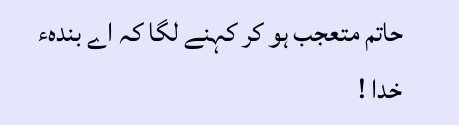حاتم متعجب ہو کر کہنے لگا کہ اے بندهء خدا !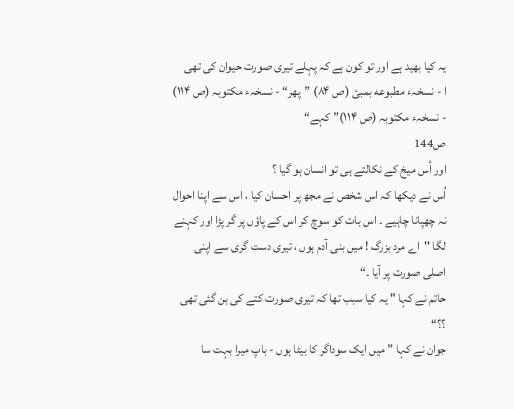یہ کیا بھید ہے اور تو کون ہے کہ پہلے تیری صورت حیوان کی تھی
ا - نسخہء مطبوعه بمبئ (ص ۸۴) ”پھر“ - نسخہء مكتوبہ (ص ۱۱۴) - نسخہء مكتوبہ (ص ۱۱۴)” کہے“
ص144
اور اُس میخ کے نکالتے ہی تو انسان ہو گیا ؟
اُس نے دیکھا کہ اس شخص نے مجھ پر احسان کیا ، اس سے اپنا احوال نہ چھپانا چاہیے ۔ اس بات کو سوچ کر اس کے پاؤں پر گر پڑا اور کہنے لگا ''اے مرد بزرگ ! میں بنی آدم ہوں ، تیری دست گری سے اپنی اصلی صورت پر آیا ۔“
حاتم نے کہا " یہ کیا سبب تھا کہ تیری صورت کتے کی بن گئی تھی ؟؟“
جوان نے کہا ” میں ایک سوداگر کا بیٹا ہوں - باپ میرا بہت سا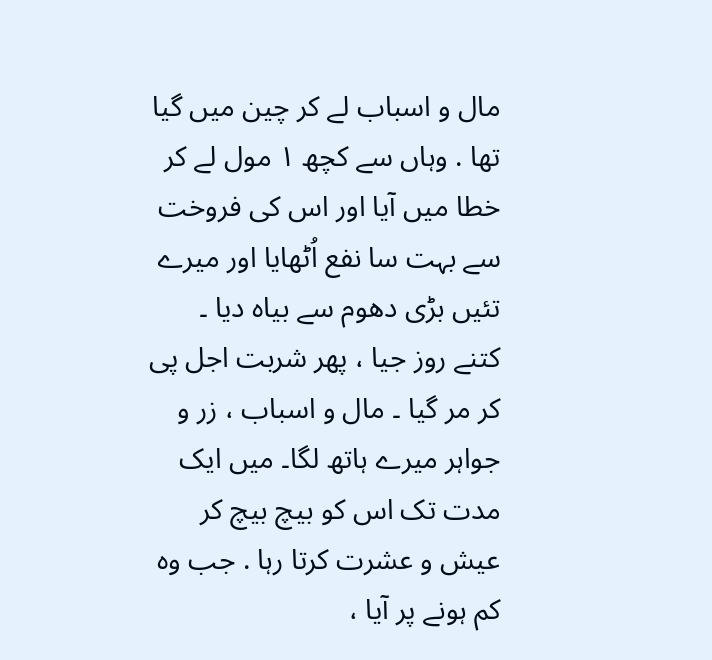مال و اسباب لے کر چین میں گیا تھا . وہاں سے کچھ ۱ مول لے کر خطا میں آیا اور اس کی فروخت سے بہت سا نفع اُٹهايا اور میرے تئیں بڑی دھوم سے بیاہ دیا ۔ کتنے روز جیا ، پھر شربت اجل پی کر مر گیا ۔ مال و اسباب ، زر و جواہر میرے ہاتھ لگا۔ میں ایک مدت تک اس کو بیچ بیچ کر عیش و عشرت کرتا رہا . جب وہ کم ہونے پر آیا ،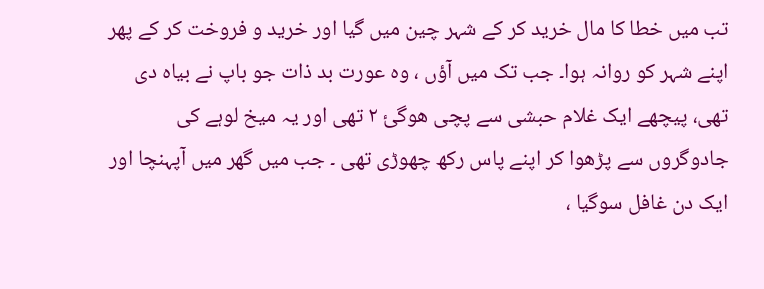تب میں خطا کا مال خرید کر کے شہر چین میں گیا اور خرید و فروخت کر کے پھر اپنے شہر کو روانہ ہوا۔ جب تک میں آؤں ، وہ عورت بد ذات جو باپ نے بیاہ دی تھی، پیچھے ایک غلام حبشی سے پچی هوگئ ۲ تھی اور یہ میخ لوہے کی جادوگروں سے پڑھوا کر اپنے پاس رکھ چھوڑی تھی ۔ جب میں گھر میں آپہنچا اور ایک دن غافل سوگیا ،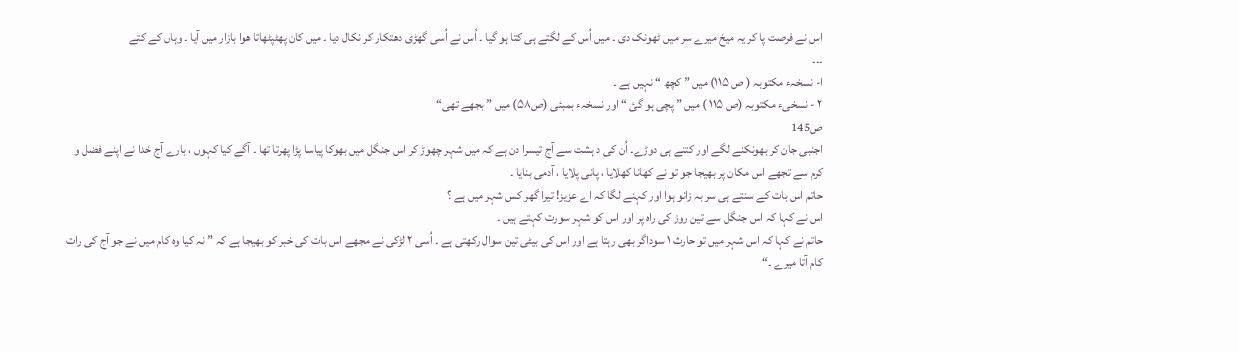اس نے فرصت پا کر یہ میخ میرے سر میں ٹھونک دی ۔ میں اُس کے لگتے ہی کتا ہو گیا ۔ اُس نے اُسی گھڑی دھتکار کر نکال دیا ۔ میں کان پھٹپٹهاتا هوا بازار میں آیا ۔ وہاں کے کتے
۔۔۔
ا- نسخہء مكتوبہ ( ص ۱۱۵) میں ” کچھ “ نہیں ہے ۔
۲ - نسخیء مكتوبہ (ص ۱۱۵ ) میں ” پچی ہو گئ “ اور نسخہء بمبئی (ص۵۸) میں ” بجھے تھی“
ص145
اجنبی جان کر بھونکنے لگے اور کتنے ہی دوڑے۔ اُن کی د ہشت سے آج تیسرا دن ہے کہ میں شہر چھوڑ کر اس جنگل میں بھوکا پیاسا پڑا پھرتا تھا ۔ آگے کیا کہوں ، بارے آج خدا نے اپنے فضل و کرم سے تجھے اس مکان پر بھیجا جو تو نے کھانا کھلایا ، پانی پلایا ، آدمی بنایا ۔
حاتم اس بات کے سنتے ہی سر بہ زانو ہوا اور کہنے لگا کہ اے عزیز! تیرا گھر کس شہر میں ہے ؟
اس نے کہا کہ اس جنگل سے تین روز کی راہ پر اور اس کو شہر سورت کہتے ہیں ۔
حاتم نے کہا کہ اس شہر میں تو حارث ۱ سوداگر بھی رہتا ہے اور اس کی بیٹی تین سوال رکھتی ہے ۔ اُسی ۲ لڑکی نے مجھے اس بات کی خبر کو بھیجا ہے کہ ” نہ کیا وہ کام میں نے جو آج کی رات کام آتا میرے ۔“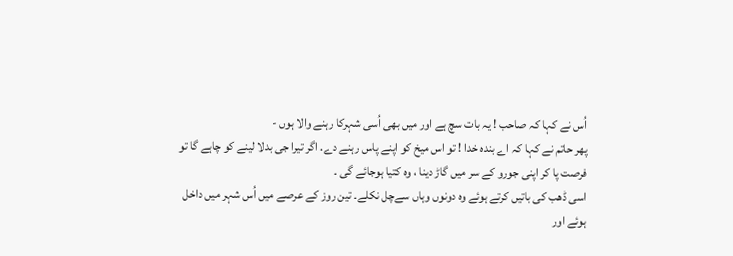اُس نے کہا کہ صاحب ! یہ بات سچ ہے اور میں بھی اُسی شہرکا رہنے والا ہوں -
پھر حاتم نے کہا کہ اے بنده خدا ! تو اس میخ کو اپنے پاس رہنے دے. اگر تیرا جی بدلا لینے کو چاہے گا تو فرصت پا کر اپنی جورو کے سر میں گاڑ دينا ، وہ کتيا ہوجائے گی ۔
اسی ڈھب کی باتیں کرتے ہوئے وہ دونوں وہاں سےچل نکلے۔ تین روز کے عرصے میں اُس شہر میں داخل ہوئے اور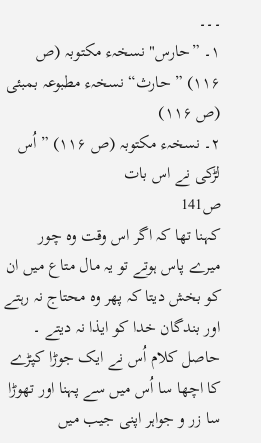۔۔۔
۱۔ ”حارس" نسخہء مكتوبہ (ص ۱۱۶) ” حارث“ نسخہء مطبوعہ بمبئی (ص ۱۱۶)
۲۔ نسخہء مكتوبہ (ص ۱۱۶) ” اُس لڑکی نے اس بات
ص141
کہنا تھا کہ اگر اس وقت وہ چور میرے پاس ہوتے تو یہ مال متاع میں ان کو بخش دیتا کہ پهر وہ محتاج نہ رہتے اور بندگان خدا کو ایذا نہ دیتے ۔
حاصل کلام اُس نے ایک جوڑا کپڑے کا اچھا سا اُس میں سے پہنا اور تھوڑا سا زر و جواہر اپنی جیب میں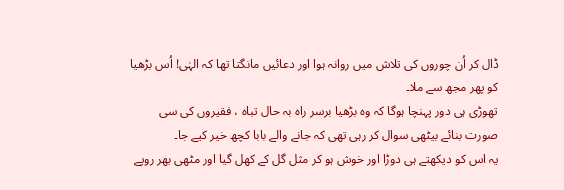ڈال کر اُن چوروں کی تلاش میں روانہ ہوا اور دعائیں مانگتا تھا کہ الہٰی! اُس بڑھیا کو پھر مجھ سے ملا۔
تھوڑی ہی دور پہنچا ہوگا کہ وه بڑھيا برسر راه بہ حال تباه ، فقیروں کی سی صورت بنائے بیٹھی سوال کر رہی تھی کہ جانے والے بابا کچھ خیر کیے جا۔
یہ اس کو دیکھتے ہی دوڑا اور خوش ہو کر مثل گل کے کھل گیا اور مٹھی بھر روپے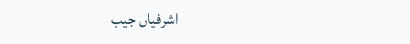اشرفیاں جیب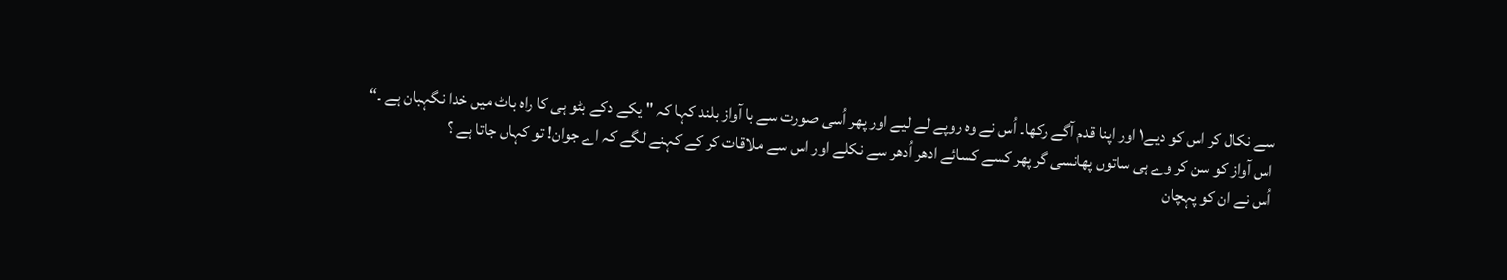سے نکال کر اس کو دیے۱ اور اپنا قدم آگے رکھا۔ اُس نے وہ روپے لے لیے اور پھر اُسی صورت سے با آواز بلند کہا کہ " یکے دکے بٹو ہی کا راه باٹ میں خدا نگہبان ہے ۔“
اس آواز کو سن کر وے ہی ساتوں پهانسی گر پھر کسے کسائے ادهر اُدهر سے نکلے اور اس سے ملاقات کر کے کہنے لگے کہ اے جوان! تو کہاں جاتا ہے ؟
اُس نے ان کو پہچان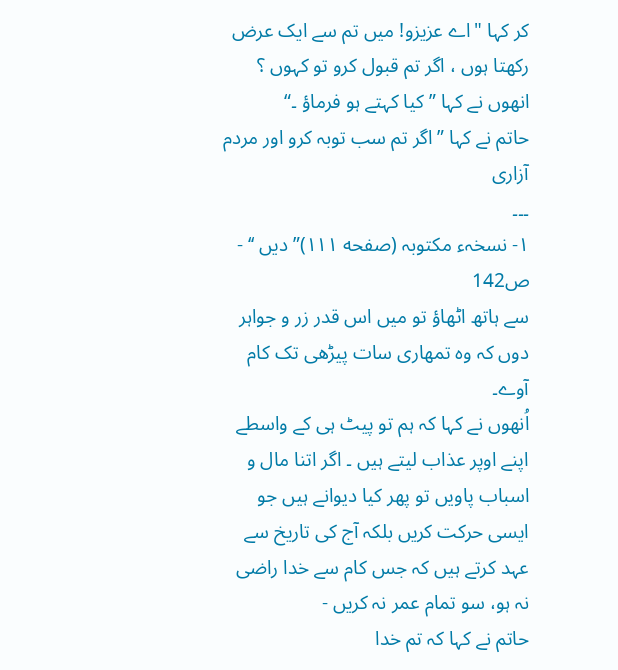کر کہا "اے عزیزو! میں تم سے ایک عرض رکھتا ہوں ، اگر تم قبول کرو تو کہوں ؟
انھوں نے کہا ” کیا کہتے ہو فرماؤ ۔“
حاتم نے کہا ” اگر تم سب توبہ کرو اور مردم آزاری
۔۔۔
۱- نسخہء مكتوبہ (صفحه ۱۱۱)” دیں ‘‘ -
ص142
سے ہاتھ اٹھاؤ تو میں اس قدر زر و جواہر دوں کہ وه تمهاری سات پیڑھی تک کام آوے۔
اُنھوں نے کہا کہ ہم تو پیٹ ہی کے واسطے اپنے اوپر عذاب لیتے ہیں ۔ اگر اتنا مال و اسباب پاویں تو پھر کیا دیوانے ہیں جو ایسی حرکت کریں بلکہ آج کی تاریخ سے عہد کرتے ہیں کہ جس کام سے خدا راضی نہ ہو، سو تمام عمر نہ کریں -
حاتم نے کہا کہ تم خدا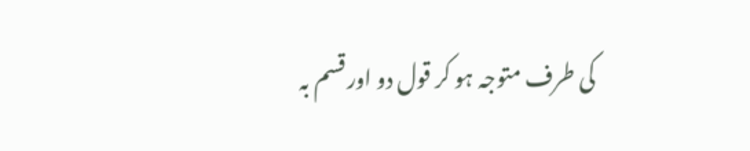کی طرف متوجہ ہو کر قول دو اور قسم بہ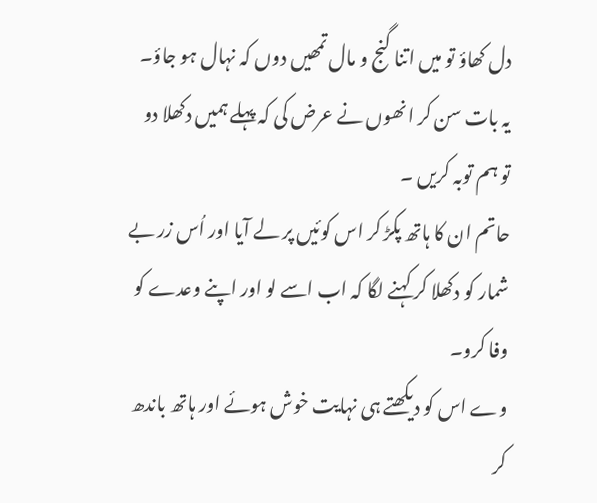دل کھاؤ تو میں اتنا گنج و مال تمھیں دوں کہ نہال ہو جاؤ۔ یہ بات سن کر انھوں نے عرض کی کہ پہلے ہمیں دکھلا دو تو ہم توبہ کریں ۔
حاتم ان کا ہاتھ پکڑ کر اس کوئیں پر لے آیا اور اُس زر بے شمار کو دکھلا کر کہنے لگا کہ اب اسے لو اور اپنے وعدے کو وفا کرو۔
وے اس کو دیکھتے ہی نہایت خوش ہوئے اور ہاتھ باندھ کر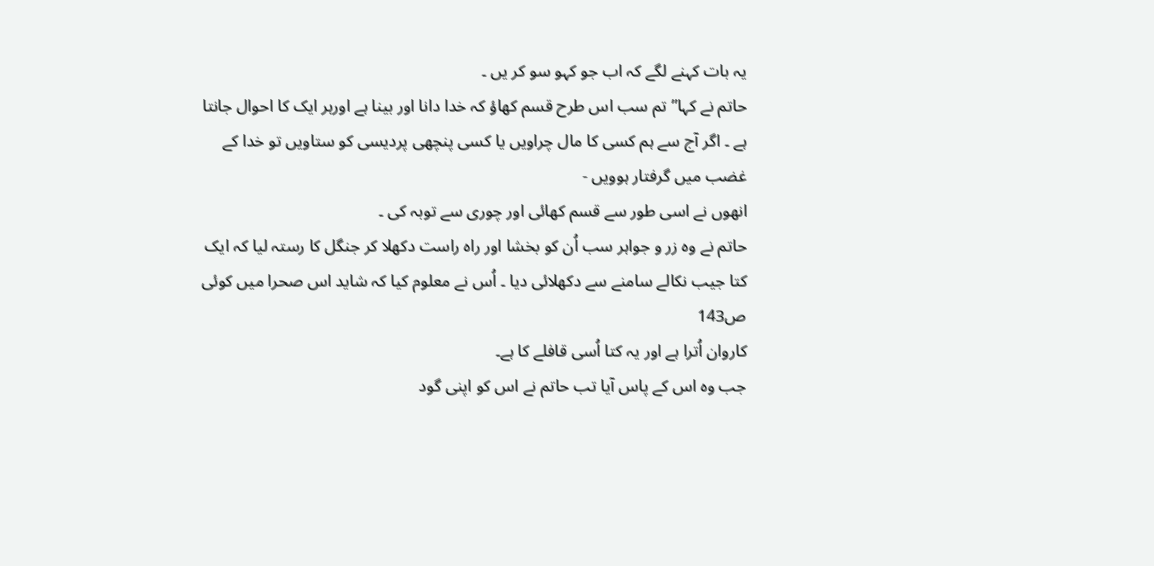یہ بات کہنے لگے کہ اب جو کہو سو کر یں ۔
حاتم نے کہا” تم سب اس طرح قسم کھاؤ کہ خدا دانا اور بینا ہے اورہر ایک کا احوال جانتا ہے ۔ اگر آج سے ہم کسی کا مال چراویں یا کسی پنچھی پردیسی کو ستاویں تو خدا کے غضب میں گرفتار ہوویں -
انھوں نے اسی طور سے قسم کھائی اور چوری سے توبہ کی ۔
حاتم نے وه زر و جواہر سب اُن کو بخشا اور راہ راست دکھلا کر جنگل کا رستہ ليا کہ ایک کتا جیب نکالے سامنے سے دکھلائی دیا ۔ اُس نے معلوم کیا کہ شاید اس صحرا میں کوئی
ص143
کاروان اُترا ہے اور یہ كتا اُسی قافلے کا ہے۔
جب وہ اس کے پاس آیا تب حاتم نے اس کو اپنی گود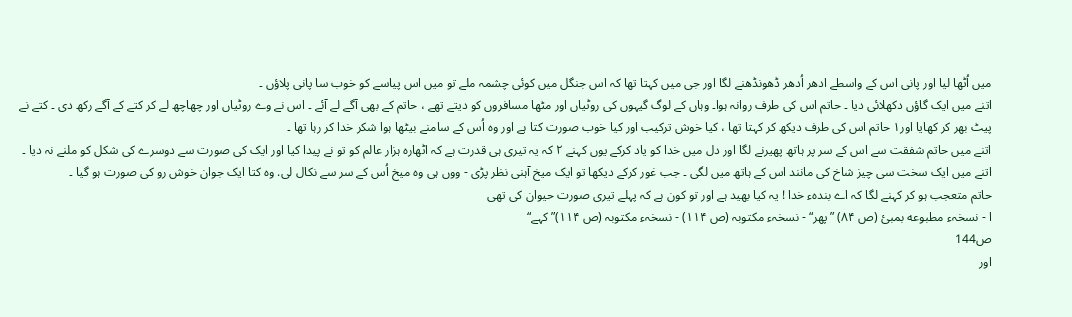میں اُٹھا لیا اور پانی اس کے واسطے ادهر اُدھر ڈهونڈھنے لگا اور جی میں کہتا تھا کہ اس جنگل میں کوئی چشمہ ملے تو میں اس پیاسے کو خوب سا پانی پلاؤں ۔
اتنے میں ایک گاؤں دکھلائی دیا ۔ حاتم اس کی طرف روانہ ہوا۔ وہاں کے لوگ گیہوں کی روٹیاں اور مٹها مسافروں کو دیتے تھے ، حاتم کے بھی آگے لے آئے ۔ اس نے وے روٹیاں اور چھاچھ لے کر کتے کے آگے رکھ دی ۔ کتے نے پیٹ بھر کر کھایا اور۱ حاتم اس کی طرف دیکھ کر کہتا تھا ، کیا خوش ترکیب اور کیا خوب صورت کتا ہے اور وہ اُس کے سامنے بیٹھا ہوا شکر خدا کر رہا تها ۔
اتنے میں حاتم شفقت سے اس کے سر پر ہاتھ پھیرنے لگا اور دل میں خدا کو یاد کرکے یوں کہنے ۲ کہ یہ تیری ہی قدرت ہے کہ اٹهاره ہزار عالم کو تو نے پیدا کیا اور ایک کی صورت سے دوسرے کی شکل کو ملنے نہ دیا ۔ اتنے میں ایک سخت سی چیز شاخ کی مانند اس کے ہاتھ میں لگی ۔ جب غور کرکے دیکھا تو ایک میخ آہنی نظر پڑی - ووں ہی وه میخ اُس کے سر سے نکال لی. وہ کتا ایک جوان خوش رو کی صورت ہو گیا ۔
حاتم متعجب ہو کر کہنے لگا کہ اے بندهء خدا ! یہ کیا بھید ہے اور تو کون ہے کہ پہلے تیری صورت حیوان کی تھی
ا - نسخہء مطبوعه بمبئ (ص ۸۴) ”پھر“ - نسخہء مكتوبہ (ص ۱۱۴) - نسخہء مكتوبہ (ص ۱۱۴)” کہے“
ص144
اور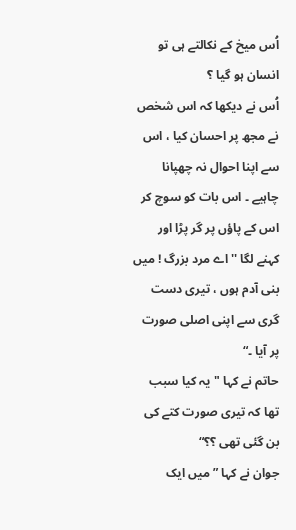اُس میخ کے نکالتے ہی تو انسان ہو گیا ؟
اُس نے دیکھا کہ اس شخص نے مجھ پر احسان کیا ، اس سے اپنا احوال نہ چھپانا چاہیے ۔ اس بات کو سوچ کر اس کے پاؤں پر گر پڑا اور کہنے لگا ''اے مرد بزرگ ! میں بنی آدم ہوں ، تیری دست گری سے اپنی اصلی صورت پر آیا ۔“
حاتم نے کہا " یہ کیا سبب تھا کہ تیری صورت کتے کی بن گئی تھی ؟؟“
جوان نے کہا ” میں ایک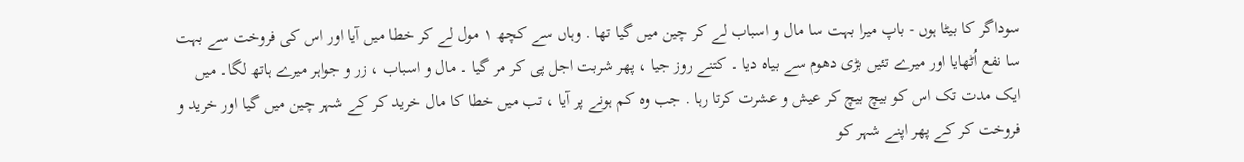سوداگر کا بیٹا ہوں - باپ میرا بہت سا مال و اسباب لے کر چین میں گیا تھا . وہاں سے کچھ ۱ مول لے کر خطا میں آیا اور اس کی فروخت سے بہت سا نفع اُٹهايا اور میرے تئیں بڑی دھوم سے بیاہ دیا ۔ کتنے روز جیا ، پھر شربت اجل پی کر مر گیا ۔ مال و اسباب ، زر و جواہر میرے ہاتھ لگا۔ میں ایک مدت تک اس کو بیچ بیچ کر عیش و عشرت کرتا رہا . جب وہ کم ہونے پر آیا ، تب میں خطا کا مال خرید کر کے شہر چین میں گیا اور خرید و فروخت کر کے پھر اپنے شہر کو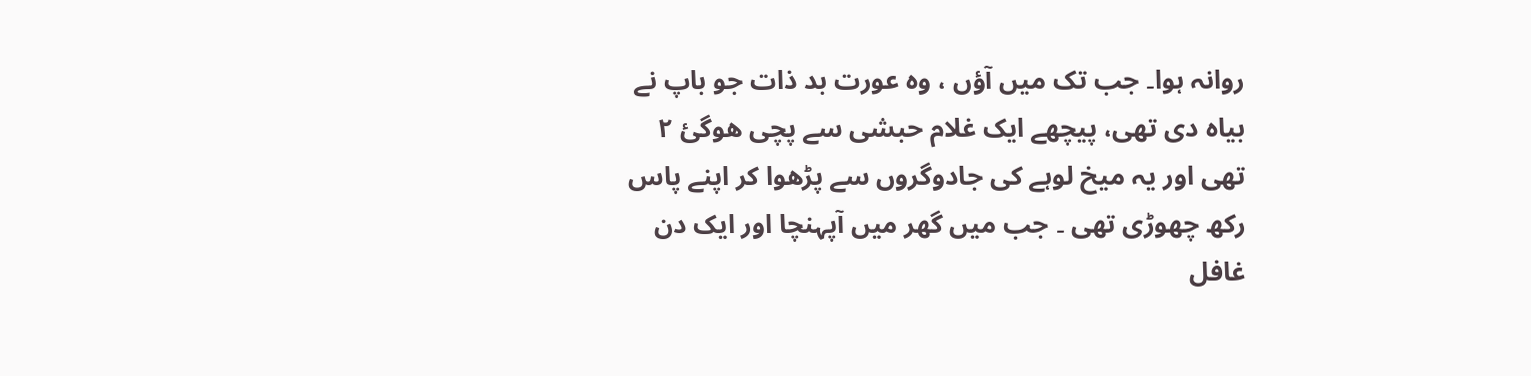روانہ ہوا۔ جب تک میں آؤں ، وہ عورت بد ذات جو باپ نے بیاہ دی تھی، پیچھے ایک غلام حبشی سے پچی هوگئ ۲ تھی اور یہ میخ لوہے کی جادوگروں سے پڑھوا کر اپنے پاس رکھ چھوڑی تھی ۔ جب میں گھر میں آپہنچا اور ایک دن غافل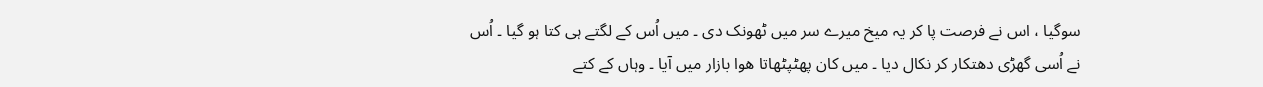سوگیا ، اس نے فرصت پا کر یہ میخ میرے سر میں ٹھونک دی ۔ میں اُس کے لگتے ہی کتا ہو گیا ۔ اُس نے اُسی گھڑی دھتکار کر نکال دیا ۔ میں کان پھٹپٹهاتا هوا بازار میں آیا ۔ وہاں کے کتے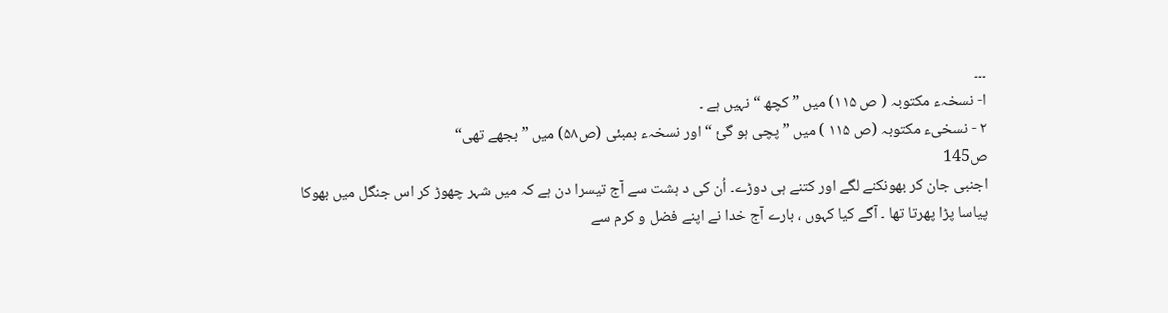۔۔۔
ا- نسخہء مكتوبہ ( ص ۱۱۵) میں ” کچھ “ نہیں ہے ۔
۲ - نسخیء مكتوبہ (ص ۱۱۵ ) میں ” پچی ہو گئ “ اور نسخہء بمبئی (ص۵۸) میں ” بجھے تھی“
ص145
اجنبی جان کر بھونکنے لگے اور کتنے ہی دوڑے۔ اُن کی د ہشت سے آج تیسرا دن ہے کہ میں شہر چھوڑ کر اس جنگل میں بھوکا پیاسا پڑا پھرتا تھا ۔ آگے کیا کہوں ، بارے آج خدا نے اپنے فضل و کرم سے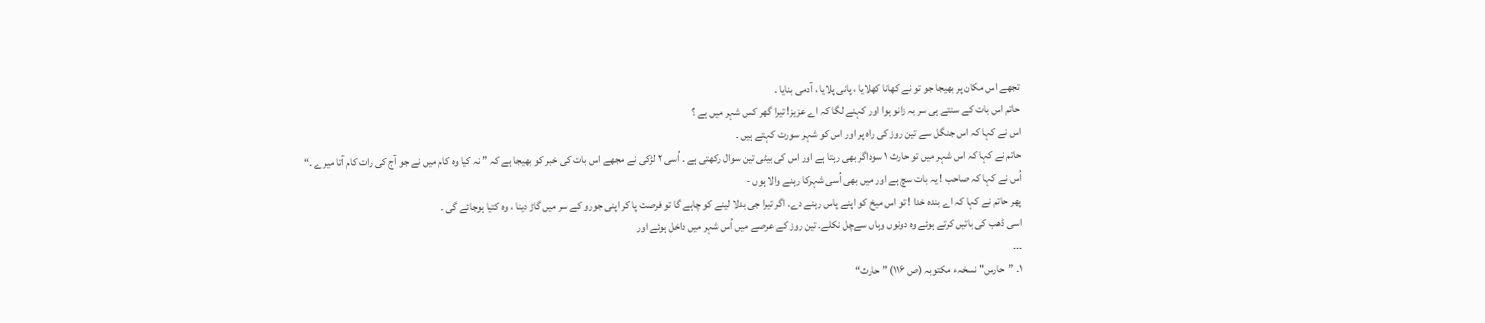تجھے اس مکان پر بھیجا جو تو نے کھانا کھلایا ، پانی پلایا ، آدمی بنایا ۔
حاتم اس بات کے سنتے ہی سر بہ زانو ہوا اور کہنے لگا کہ اے عزیز! تیرا گھر کس شہر میں ہے ؟
اس نے کہا کہ اس جنگل سے تین روز کی راہ پر اور اس کو شہر سورت کہتے ہیں ۔
حاتم نے کہا کہ اس شہر میں تو حارث ۱ سوداگر بھی رہتا ہے اور اس کی بیٹی تین سوال رکھتی ہے ۔ اُسی ۲ لڑکی نے مجھے اس بات کی خبر کو بھیجا ہے کہ ” نہ کیا وہ کام میں نے جو آج کی رات کام آتا میرے ۔“
اُس نے کہا کہ صاحب ! یہ بات سچ ہے اور میں بھی اُسی شہرکا رہنے والا ہوں -
پھر حاتم نے کہا کہ اے بنده خدا ! تو اس میخ کو اپنے پاس رہنے دے. اگر تیرا جی بدلا لینے کو چاہے گا تو فرصت پا کر اپنی جورو کے سر میں گاڑ دينا ، وہ کتيا ہوجائے گی ۔
اسی ڈھب کی باتیں کرتے ہوئے وہ دونوں وہاں سےچل نکلے۔ تین روز کے عرصے میں اُس شہر میں داخل ہوئے اور
۔۔۔
۱۔ ”حارس" نسخہء مكتوبہ (ص ۱۱۶) ” حارث“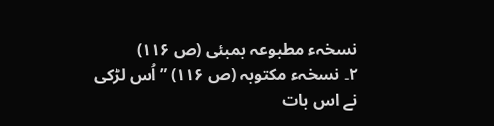نسخہء مطبوعہ بمبئی (ص ۱۱۶)
۲۔ نسخہء مكتوبہ (ص ۱۱۶) ” اُس لڑکی نے اس بات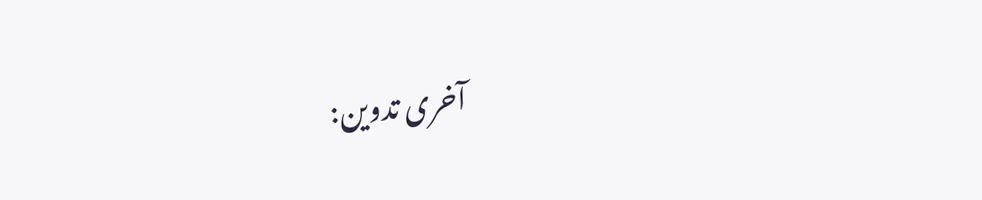آخری تدوین: